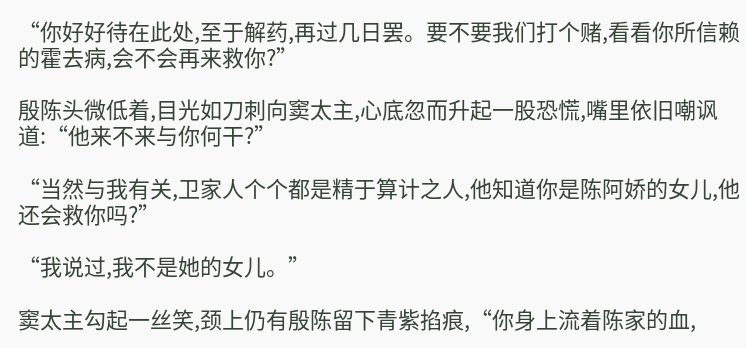“你好好待在此处,至于解药,再过几日罢。要不要我们打个赌,看看你所信赖的霍去病,会不会再来救你?”

殷陈头微低着,目光如刀刺向窦太主,心底忽而升起一股恐慌,嘴里依旧嘲讽道:“他来不来与你何干?”

“当然与我有关,卫家人个个都是精于算计之人,他知道你是陈阿娇的女儿,他还会救你吗?”

“我说过,我不是她的女儿。”

窦太主勾起一丝笑,颈上仍有殷陈留下青紫掐痕,“你身上流着陈家的血,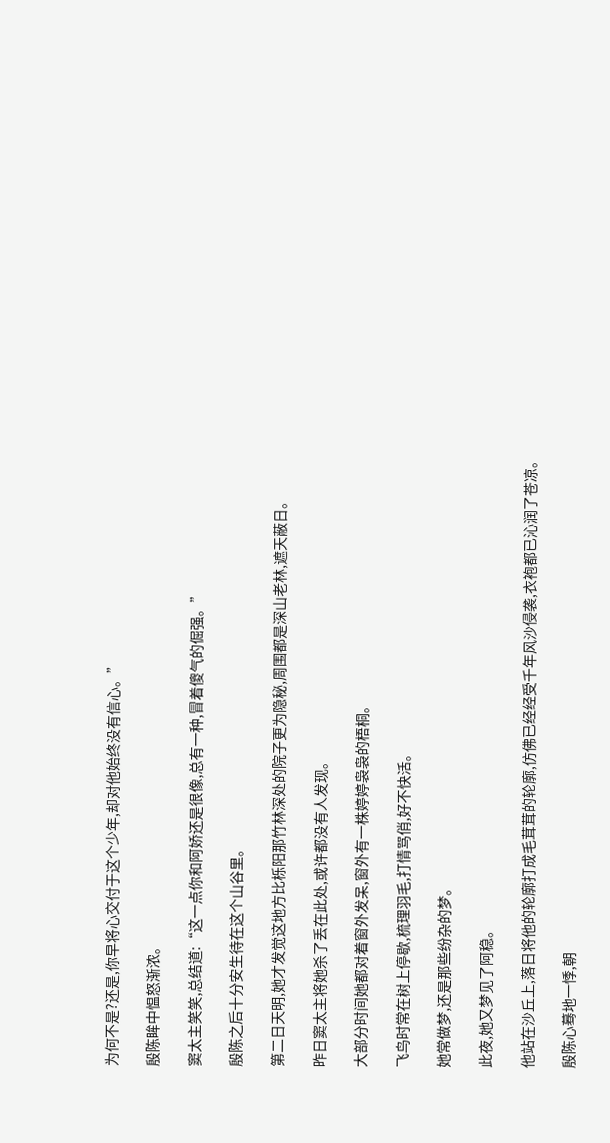为何不是?还是,你早将心交付于这个少年,却对他始终没有信心。”

殷陈眸中愠怒渐浓。

窦太主笑笑,总结道:“这一点你和阿娇还是很像,总有一种,冒着傻气的倔强。”

殷陈之后十分安生待在这个山谷里。

第二日天明,她才发觉这地方比栎阳那竹林深处的院子更为隐秘,周围都是深山老林,遮天蔽日。

昨日窦太主将她杀了丢在此处,或许都没有人发现。

大部分时间她都对着窗外发呆,窗外有一株婷婷袅袅的梧桐。

飞鸟时常在树上停歇,梳理羽毛,打情骂俏,好不快活。

她常做梦,还是那些纷杂的梦。

此夜,她又梦见了阿稳。

他站在沙丘上,落日将他的轮廓打成毛茸茸的轮廓,仿佛已经经受千年风沙侵袭,衣袍都已沁润了苍凉。

殷陈心蓦地一悸,朝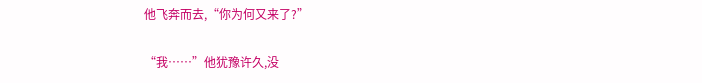他飞奔而去,“你为何又来了?”

“我……”他犹豫许久,没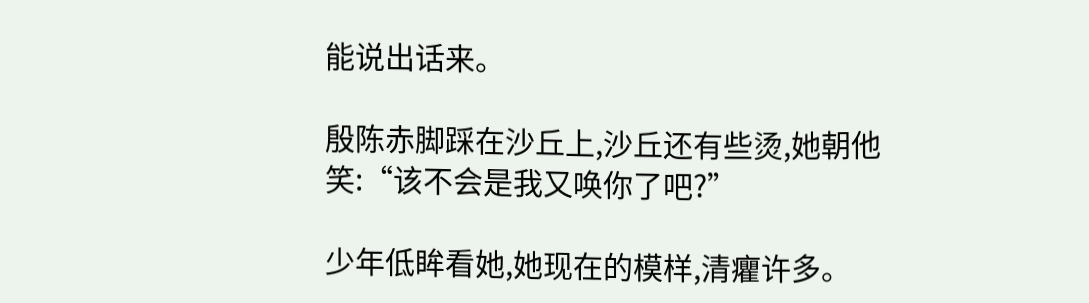能说出话来。

殷陈赤脚踩在沙丘上,沙丘还有些烫,她朝他笑:“该不会是我又唤你了吧?”

少年低眸看她,她现在的模样,清癯许多。